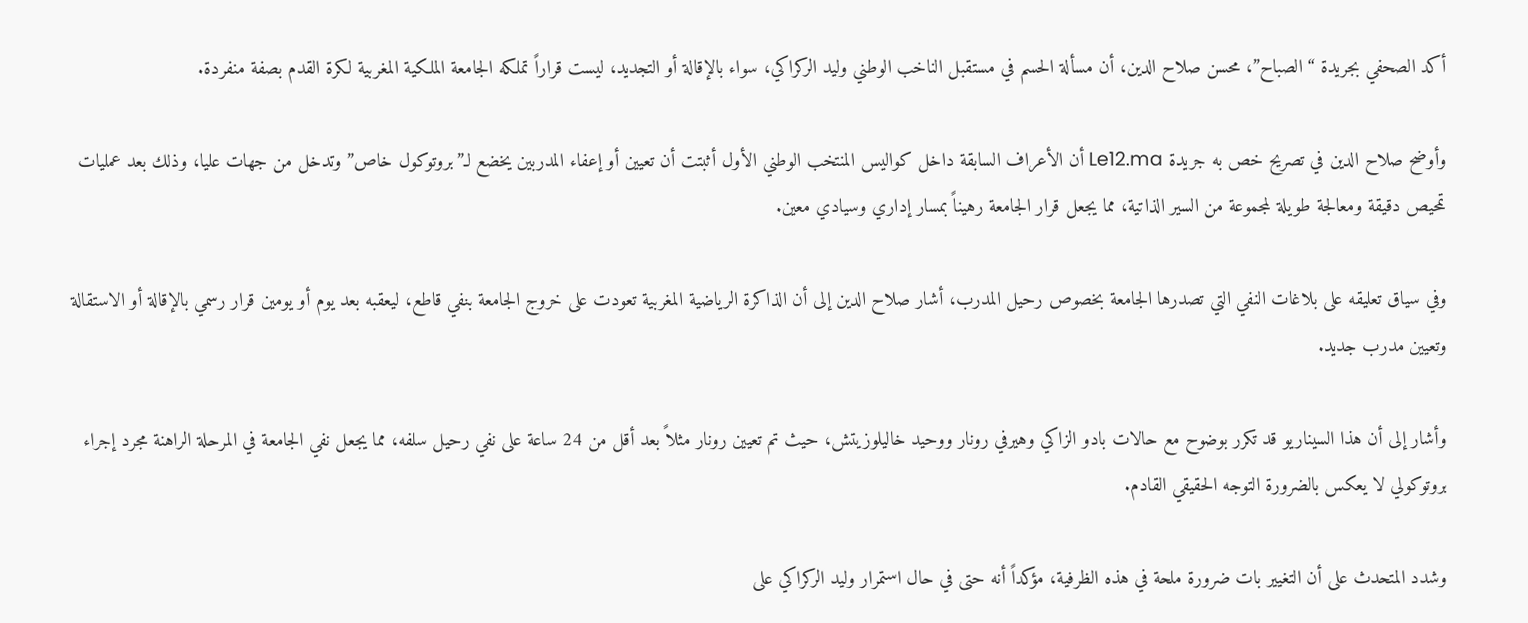أكد الصحفي بجريدة “الصباح”، محسن صلاح الدين، أن مسألة الحسم في مستقبل الناخب الوطني وليد الركراكي، سواء بالإقالة أو التجديد، ليست قراراً تملكه الجامعة الملكية المغربية لكرة القدم بصفة منفردة.

وأوضح صلاح الدين في تصريح خص به جريدة Le12.ma أن الأعراف السابقة داخل كواليس المنتخب الوطني الأول أثبتت أن تعيين أو إعفاء المدربين يخضع لـ”بروتوكول خاص” وتدخل من جهات عليا، وذلك بعد عمليات تمحيص دقيقة ومعالجة طويلة لمجموعة من السير الذاتية، مما يجعل قرار الجامعة رهيناً بمسار إداري وسيادي معين.

وفي سياق تعليقه على بلاغات النفي التي تصدرها الجامعة بخصوص رحيل المدرب، أشار صلاح الدين إلى أن الذاكرة الرياضية المغربية تعودت على خروج الجامعة بنفي قاطع، ليعقبه بعد يوم أو يومين قرار رسمي بالإقالة أو الاستقالة وتعيين مدرب جديد.

وأشار إلى أن هذا السيناريو قد تكرر بوضوح مع حالات بادو الزاكي وهيرفي رونار ووحيد خاليلوزيتش، حيث تم تعيين رونار مثلاً بعد أقل من 24 ساعة على نفي رحيل سلفه، مما يجعل نفي الجامعة في المرحلة الراهنة مجرد إجراء بروتوكولي لا يعكس بالضرورة التوجه الحقيقي القادم.

وشدد المتحدث على أن التغيير بات ضرورة ملحة في هذه الظرفية، مؤكداً أنه حتى في حال استمرار وليد الركراكي على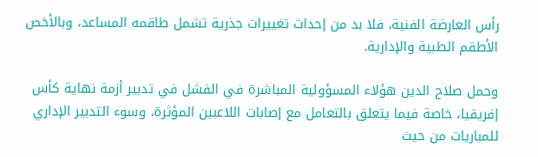رأس العارضة الفنية، فلا بد من إحداث تغييرات جذرية تشمل طاقمه المساعد، وبالأخص الأطقم الطبية والإدارية.

وحمل صلاح الدين هؤلاء المسؤولية المباشرة في الفشل في تدبير أزمة نهاية كأس إفريقيا، خاصة فيما يتعلق بالتعامل مع إصابات اللاعبين المؤثرة، وسوء التدبير الإداري للمباريات من حيث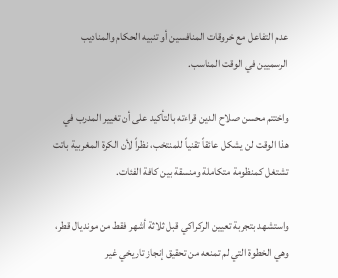عدم التفاعل مع خروقات المنافسين أو تنبيه الحكام والمناديب الرسميين في الوقت المناسب.

واختتم محسن صلاح الدين قراءته بالتأكيد على أن تغيير المدرب في هذا الوقت لن يشكل عائقاً تقنياً للمنتخب، نظراً لأن الكرة المغربية باتت تشتغل كمنظومة متكاملة ومنسقة بين كافة الفئات.

واستشهد بتجربة تعيين الركراكي قبل ثلاثة أشهر فقط من مونديال قطر، وهي الخطوة التي لم تمنعه من تحقيق إنجاز تاريخي غير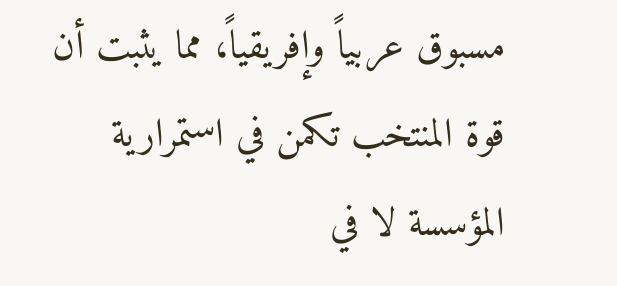مسبوق عربياً وإفريقياً، مما يثبت أن قوة المنتخب تكمن في استمرارية المؤسسة لا في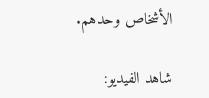الأشخاص وحدهم.

شاهد الفيديو: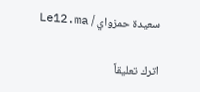سعيدة حمزواي / Le12.ma

اترك تعليقاً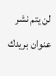لن يتم نشر عنوان بريدك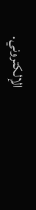الإلكتروني.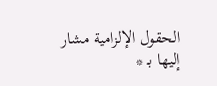الحقول الإلزامية مشار إليها بـ *